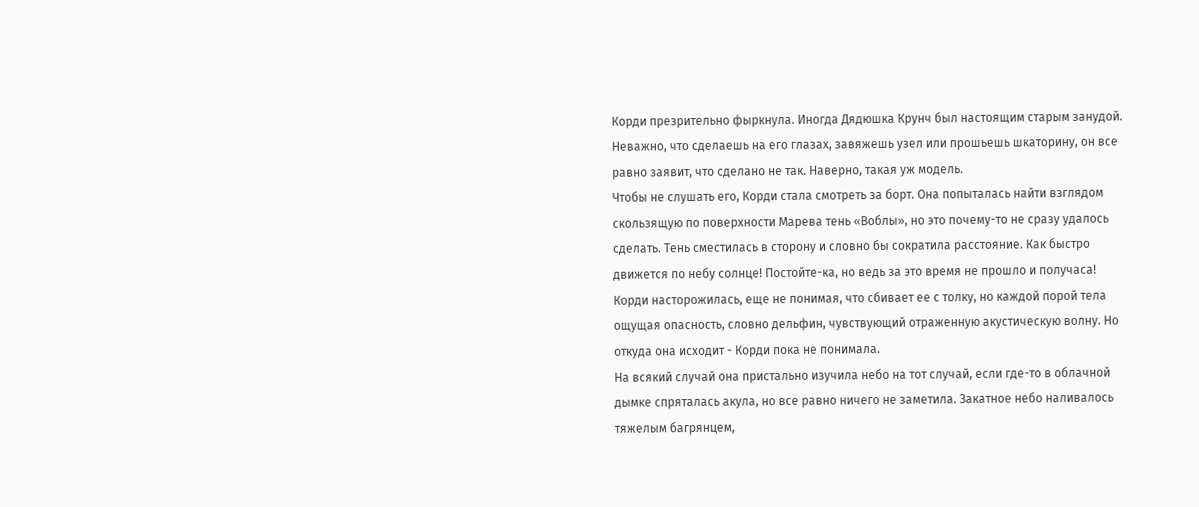Корди презрительно фыркнула. Иногда Дядюшка Крунч был настоящим старым занудой. Неважно, что сделаешь на его глазах, завяжешь узел или прошьешь шкаторину, он все равно заявит, что сделано не так. Наверно, такая уж модель.
Чтобы не слушать его, Корди стала смотреть за борт. Она попыталась найти взглядом скользящую по поверхности Марева тень «Воблы», но это почему-то не сразу удалось сделать. Тень сместилась в сторону и словно бы сократила расстояние. Как быстро движется по небу солнце! Постойте-ка, но ведь за это время не прошло и получаса! Корди насторожилась, еще не понимая, что сбивает ее с толку, но каждой порой тела ощущая опасность, словно дельфин, чувствующий отраженную акустическую волну. Но откуда она исходит - Корди пока не понимала.
На всякий случай она пристально изучила небо на тот случай, если где-то в облачной дымке спряталась акула, но все равно ничего не заметила. Закатное небо наливалось тяжелым багрянцем,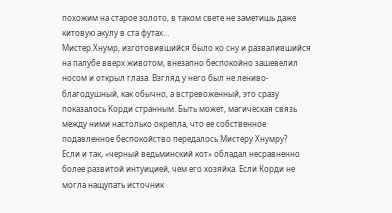похожим на старое золото, в таком свете не заметишь даже китовую акулу в ста футах…
Мистер Хнумр, изготовившийся было ко сну и развалившийся на палубе вверх животом, внезапно беспокойно зашевелил носом и открыл глаза. Взгляд у него был не лениво-благодушный, как обычно, а встревоженный, это сразу показалось Корди странным. Быть может, магическая связь между ними настолько окрепла, что ее собственное подавленное беспокойство передалось Мистеру Хнумру?
Если и так, «черный ведьминский кот» обладал несравненно более развитой интуицией, чем его хозяйка. Если Корди не могла нащупать источник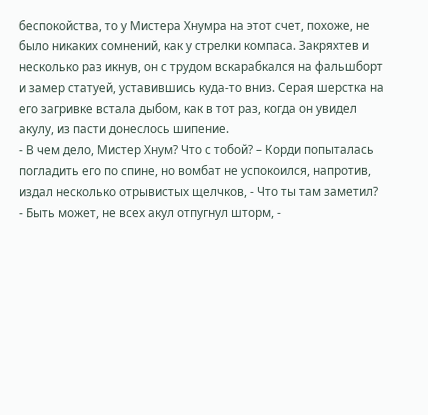беспокойства, то у Мистера Хнумра на этот счет, похоже, не было никаких сомнений, как у стрелки компаса. Закряхтев и несколько раз икнув, он с трудом вскарабкался на фальшборт и замер статуей, уставившись куда-то вниз. Серая шерстка на его загривке встала дыбом, как в тот раз, когда он увидел акулу, из пасти донеслось шипение.
- В чем дело, Мистер Хнум? Что с тобой? – Корди попыталась погладить его по спине, но вомбат не успокоился, напротив, издал несколько отрывистых щелчков, - Что ты там заметил?
- Быть может, не всех акул отпугнул шторм, -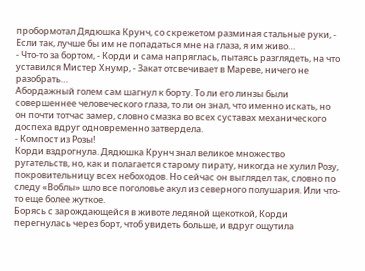пробормотал Дядюшка Крунч, со скрежетом разминая стальные руки, - Если так, лучше бы им не попадаться мне на глаза, я им живо…
- Что-то за бортом, - Корди и сама напряглась, пытаясь разглядеть, на что уставился Мистер Хнумр, - Закат отсвечивает в Мареве, ничего не разобрать…
Абордажный голем сам шагнул к борту. То ли его линзы были совершеннее человеческого глаза, то ли он знал, что именно искать, но он почти тотчас замер, словно смазка во всех суставах механического доспеха вдруг одновременно затвердела.
- Компост из Розы!
Корди вздрогнула. Дядюшка Крунч знал великое множество ругательств, но, как и полагается старому пирату, никогда не хулил Розу, покровительницу всех небоходов. Но сейчас он выглядел так, словно по следу «Воблы» шло все поголовье акул из северного полушария. Или что-то еще более жуткое.
Борясь с зарождающейся в животе ледяной щекоткой, Корди перегнулась через борт, чтоб увидеть больше, и вдруг ощутила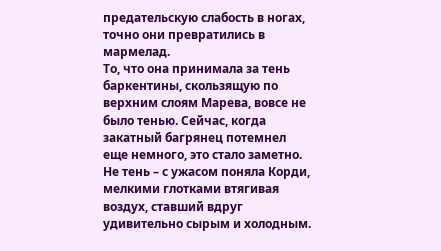предательскую слабость в ногах, точно они превратились в мармелад.
То, что она принимала за тень баркентины, скользящую по верхним слоям Марева, вовсе не было тенью. Сейчас, когда закатный багрянец потемнел еще немного, это стало заметно. Не тень – с ужасом поняла Корди, мелкими глотками втягивая воздух, ставший вдруг удивительно сырым и холодным.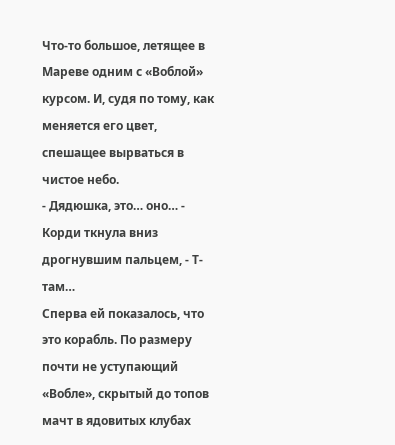Что-то большое, летящее в Мареве одним с «Воблой» курсом. И, судя по тому, как меняется его цвет, спешащее вырваться в чистое небо.
- Дядюшка, это… оно… - Корди ткнула вниз дрогнувшим пальцем, - Т-там…
Сперва ей показалось, что это корабль. По размеру почти не уступающий «Вобле», скрытый до топов мачт в ядовитых клубах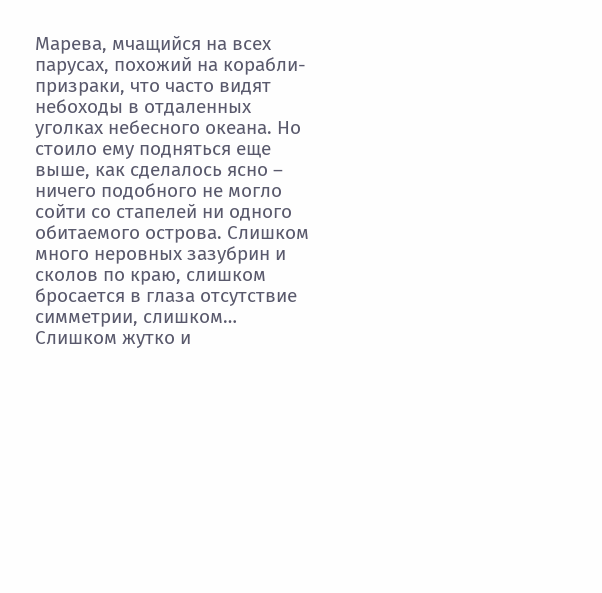Марева, мчащийся на всех парусах, похожий на корабли-призраки, что часто видят небоходы в отдаленных уголках небесного океана. Но стоило ему подняться еще выше, как сделалось ясно – ничего подобного не могло сойти со стапелей ни одного обитаемого острова. Слишком много неровных зазубрин и сколов по краю, слишком бросается в глаза отсутствие симметрии, слишком… Слишком жутко и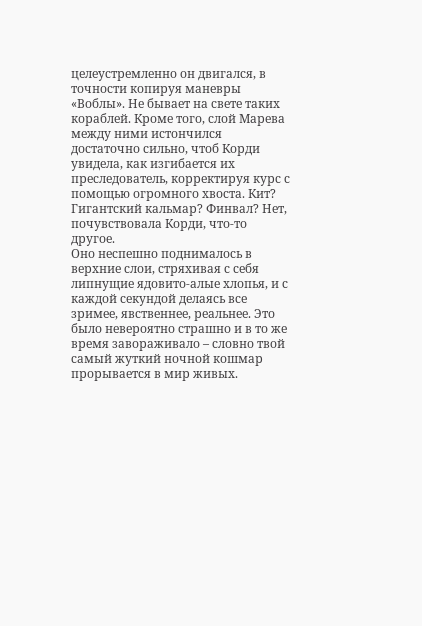целеустремленно он двигался, в точности копируя маневры «Воблы». Не бывает на свете таких кораблей. Кроме того, слой Марева между ними истончился достаточно сильно, чтоб Корди увидела, как изгибается их преследователь, корректируя курс с помощью огромного хвоста. Кит? Гигантский кальмар? Финвал? Нет, почувствовала Корди, что-то другое.
Оно неспешно поднималось в верхние слои, стряхивая с себя липнущие ядовито-алые хлопья, и с каждой секундой делаясь все зримее, явственнее, реальнее. Это было невероятно страшно и в то же время завораживало – словно твой самый жуткий ночной кошмар прорывается в мир живых.